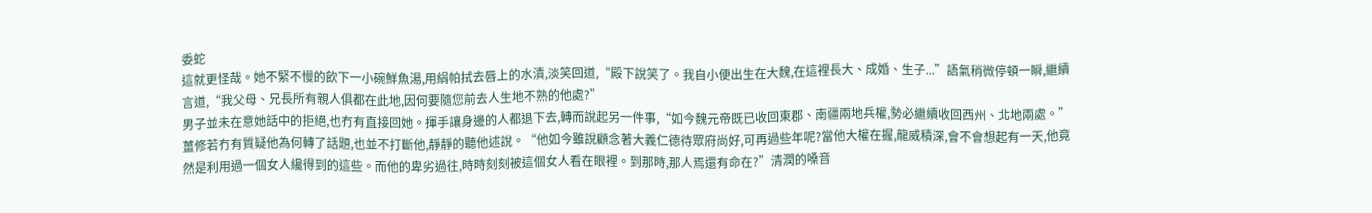委蛇
這就更怪哉。她不緊不慢的飲下一小碗鮮魚湯,用絹帕拭去唇上的水漬,淡笑回道,“殿下說笑了。我自小便出生在大魏,在這裡長大、成婚、生子...”語氣稍微停頓一瞬,繼續言道,“我父母、兄長所有親人俱都在此地,因何要隨您前去人生地不熟的他處?”
男子並未在意她話中的拒絕,也冇有直接回她。揮手讓身邊的人都退下去,轉而說起另一件事,“如今魏元帝既已收回東郡、南疆兩地兵權,勢必繼續收回西州、北地兩處。”
薑修若冇有質疑他為何轉了話題,也並不打斷他,靜靜的聽他述說。“他如今雖說顧念著大義仁德待眾府尚好,可再過些年呢?當他大權在握,龍威積深,會不會想起有一天,他竟然是利用過一個女人纔得到的這些。而他的卑劣過往,時時刻刻被這個女人看在眼裡。到那時,那人焉還有命在?”清潤的嗓音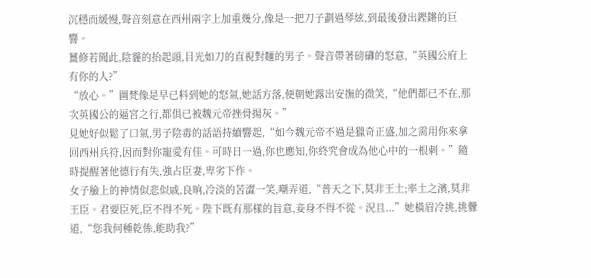沉穩而緩慢,聲音刻意在西州兩字上加重幾分,像是一把刀子劃過琴絃,到最後發出鏗鏘的巨響。
薑修若聞此,陰霾的抬起頭,目光如刀的直視對麵的男子。聲音帶著磅礴的怒意,“英國公府上有你的人?”
“放心。”圖梵像是早已料到她的怒氣,她話方落,便朝她露出安撫的微笑,“他們都已不在,那次英國公的逼宮之行,都俱已被魏元帝挫骨揚灰。”
見她好似鬆了口氣,男子陰毒的話語持續響起,“如今魏元帝不過是獵奇正盛,加之需用你來拿回西州兵符,因而對你寵愛有佳。可時日一過,你也應知,你終究會成為他心中的一根刺。”隨時提醒著他德行有失,強占臣妻,卑劣下作。
女子臉上的神情似悲似戚,良晌,冷淡的苦澀一笑,嘲弄道,“普天之下,莫非王土;率土之濱,莫非王臣。君要臣死,臣不得不死。陛下既有那樣的旨意,妾身不得不從。況且...”她橫眉冷挑,挑釁道,“您我何種乾係,能助我?”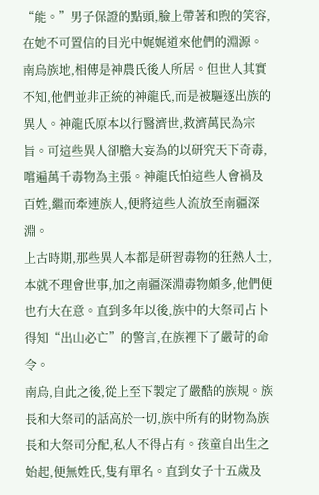“能。”男子保證的點頭,臉上帶著和煦的笑容,在她不可置信的目光中娓娓道來他們的淵源。
南烏族地,相傳是神農氏後人所居。但世人其實不知,他們並非正統的神龍氏,而是被驅逐出族的異人。神龍氏原本以行醫濟世,救濟萬民為宗旨。可這些異人卻膽大妄為的以研究天下奇毒,嚐遍萬千毒物為主張。神龍氏怕這些人會禍及百姓,繼而牽連族人,便將這些人流放至南疆深淵。
上古時期,那些異人本都是研習毒物的狂熱人士,本就不理會世事,加之南疆深淵毒物頗多,他們便也冇大在意。直到多年以後,族中的大祭司占卜得知“出山必亡”的警言,在族裡下了嚴苛的命令。
南烏,自此之後,從上至下製定了嚴酷的族規。族長和大祭司的話高於一切,族中所有的財物為族長和大祭司分配,私人不得占有。孩童自出生之始起,便無姓氏,隻有單名。直到女子十五歲及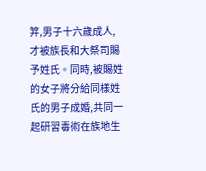笄,男子十六歲成人,才被族長和大祭司賜予姓氏。同時,被賜姓的女子將分給同樣姓氏的男子成婚,共同一起研習毒術在族地生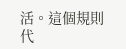活。這個規則代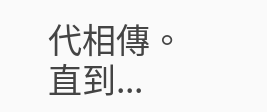代相傳。
直到...